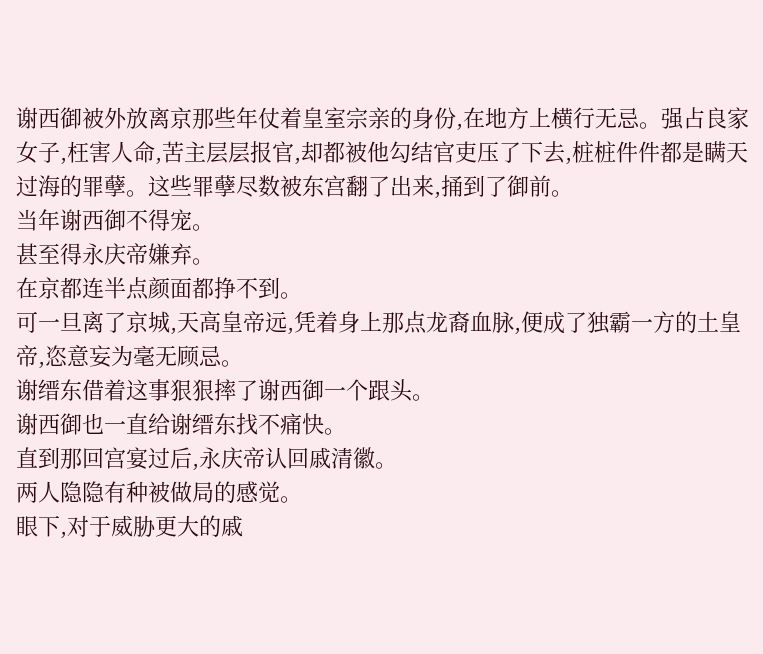谢西御被外放离京那些年仗着皇室宗亲的身份,在地方上横行无忌。强占良家女子,枉害人命,苦主层层报官,却都被他勾结官吏压了下去,桩桩件件都是瞒天过海的罪孽。这些罪孽尽数被东宫翻了出来,捅到了御前。
当年谢西御不得宠。
甚至得永庆帝嫌弃。
在京都连半点颜面都挣不到。
可一旦离了京城,天高皇帝远,凭着身上那点龙裔血脉,便成了独霸一方的土皇帝,恣意妄为毫无顾忌。
谢缙东借着这事狠狠摔了谢西御一个跟头。
谢西御也一直给谢缙东找不痛快。
直到那回宫宴过后,永庆帝认回戚清徽。
两人隐隐有种被做局的感觉。
眼下,对于威胁更大的戚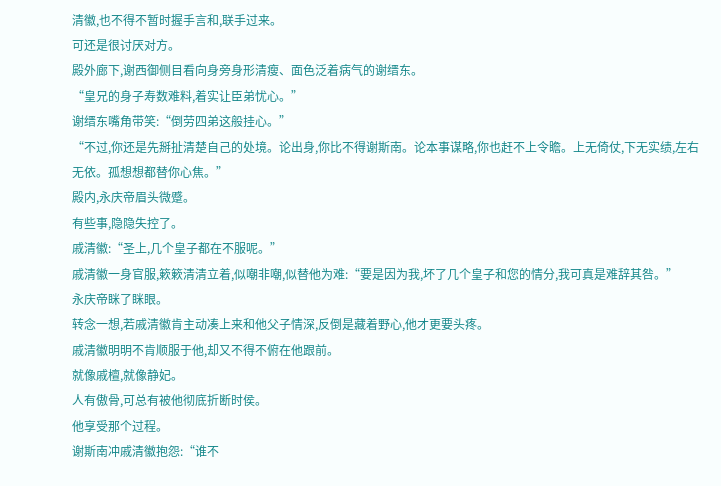清徽,也不得不暂时握手言和,联手过来。
可还是很讨厌对方。
殿外廊下,谢西御侧目看向身旁身形清瘦、面色泛着病气的谢缙东。
“皇兄的身子寿数难料,着实让臣弟忧心。”
谢缙东嘴角带笑:“倒劳四弟这般挂心。”
“不过,你还是先掰扯清楚自己的处境。论出身,你比不得谢斯南。论本事谋略,你也赶不上令瞻。上无倚仗,下无实绩,左右无依。孤想想都替你心焦。”
殿内,永庆帝眉头微蹙。
有些事,隐隐失控了。
戚清徽:“圣上,几个皇子都在不服呢。”
戚清徽一身官服,簌簌清清立着,似嘲非嘲,似替他为难:“要是因为我,坏了几个皇子和您的情分,我可真是难辞其咎。”
永庆帝眯了眯眼。
转念一想,若戚清徽肯主动凑上来和他父子情深,反倒是藏着野心,他才更要头疼。
戚清徽明明不肯顺服于他,却又不得不俯在他跟前。
就像戚檀,就像静妃。
人有傲骨,可总有被他彻底折断时侯。
他享受那个过程。
谢斯南冲戚清徽抱怨:“谁不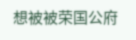想被被荣国公府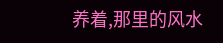养着,那里的风水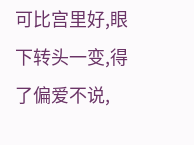可比宫里好,眼下转头一变,得了偏爱不说,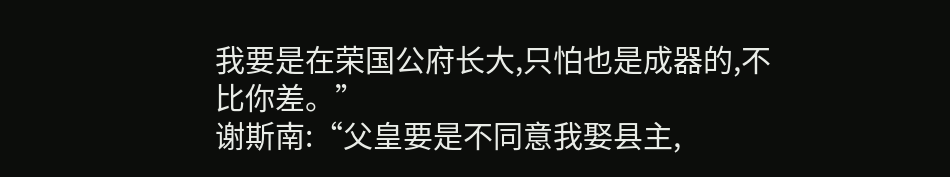我要是在荣国公府长大,只怕也是成器的,不比你差。”
谢斯南:“父皇要是不同意我娶县主,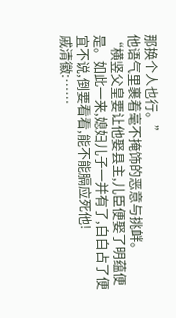那换个人也行。”
他语气里裹着毫不掩饰的恶意与挑衅。
“横竖父皇要让他娶县主,儿臣便娶了明蕴便是。如此一来,媳妇儿子一并有了,白白占了便宜不说,倒要看看,能不能膈应死他!
戚清徽:……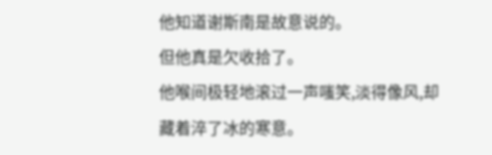他知道谢斯南是故意说的。
但他真是欠收拾了。
他喉间极轻地滚过一声嗤笑,淡得像风,却藏着淬了冰的寒意。